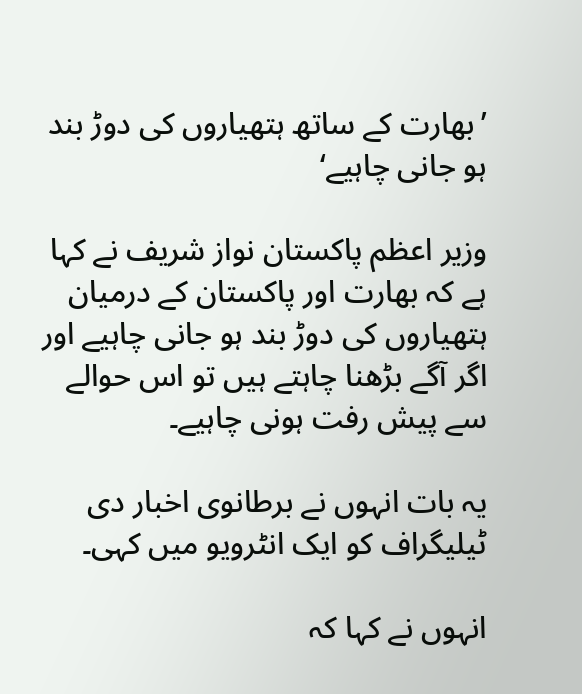’بھارت کے ساتھ ہتھیاروں کی دوڑ بند ہو جانی چاہیے‘

وزیر اعظم پاکستان نواز شریف نے کہا ہے کہ بھارت اور پاکستان کے درمیان ہتھیاروں کی دوڑ بند ہو جانی چاہیے اور اگر آگے بڑھنا چاہتے ہیں تو اس حوالے سے پیش رفت ہونی چاہیے۔

یہ بات انہوں نے برطانوی اخبار دی ٹیلیگراف کو ایک انٹرویو میں کہی۔

انہوں نے کہا کہ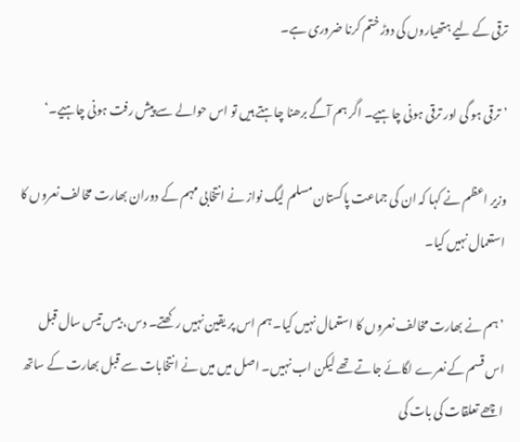ترقی کے لیے ہتھیاروں کی دوڑ ختم کرنا ضروری ہے۔

’ترقی ہو گی اور ترقی ہونی چاہیے۔ اگر ہم آگے برھنا چاہتے ہیں تو اس حوالے سے پیش رفت ہونی چاہیے۔‘

وزیر اعظم نے کہا کہ ان کی جماعت پاکستان مسلم لیگ نواز نے انتخابی مہم کے دوران بھارت مخالف نعروں کا استعمال نہیں کیا۔

’ہم نے بھارت مخالف نعروں کا استعمال نہیں کیا۔ ہم اس پر یقین نہیں رکھتے۔ دس، بیس تیس سال قبل اس قسم کے نعرے لگائے جاتے تھے لیکن اب نہیں۔ اصل میں میں نے انتخابات سے قبل بھارت کے ساتھ اچھے تعلقات کی بات کی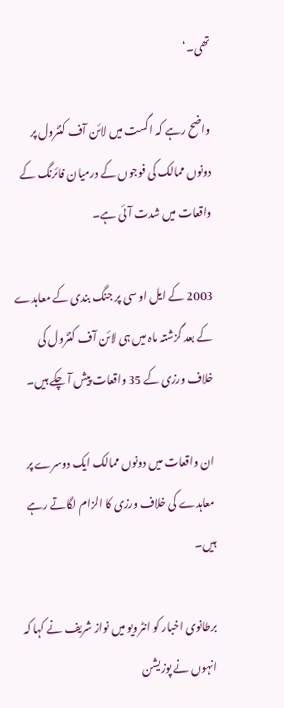تھی۔‘

واضح رہے کہ اگست میں لائن آف کنٹرول پر دونوں ممالک کی فوجوں کے درمیان فائرنگ کے واقعات میں شدت آئی ہے۔

2003 کے ایل او سی پر جنگ بندی کے معاہدے کے بعد گزشتہ ماہ میں ہی لائن آف کنٹرول کی خلاف ورزی کے 35 واقعات پیش آ چکے ہیں۔

ان واقعات میں دونوں ممالک ایک دوسرے پر معاہدے کی خلاف ورزی کا الزام لگاتے رہے ہیں۔

برطانوی اخبار کو انٹرویو میں نواز شریف نے کہا کہ انہوں نے پوزیشن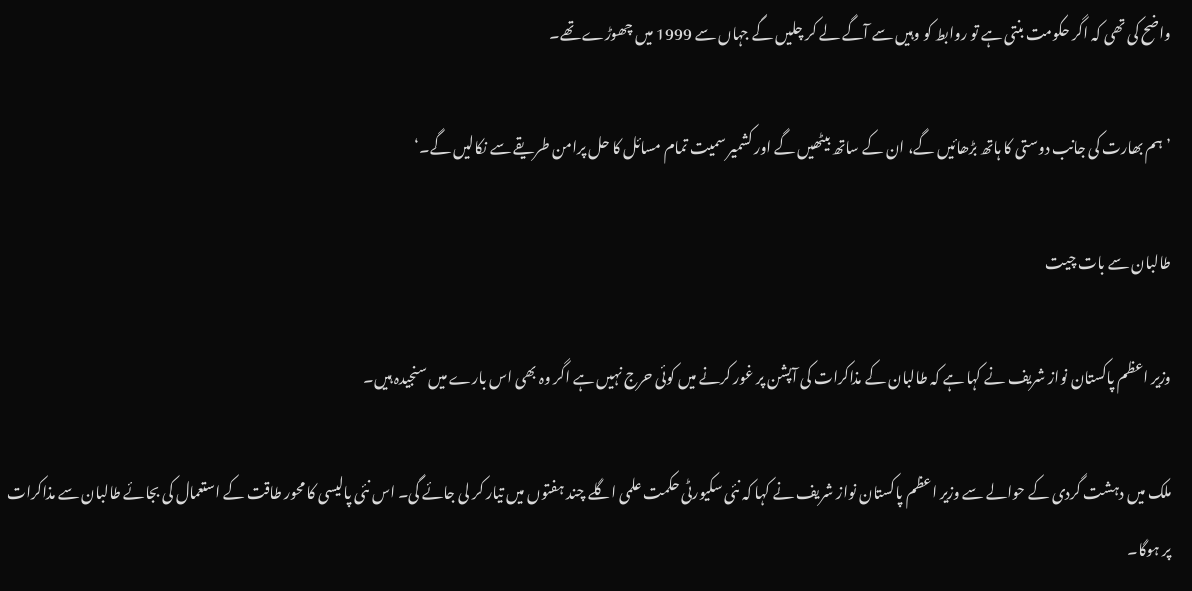واضح کی تھی کہ اگر حکومت بنتی ہے تو روابط کو وہیں سے آگے لے کر چلیں گے جہاں سے 1999 میں چھوڑے تھے۔

’ہم بھارت کی جانب دوستی کا ہاتھ بڑھائیں گے، ان کے ساتھ بیٹھیں گے اور کشمیر سمیت تمام مسائل کا حل پرامن طریقے سے نکالیں گے۔‘

طالبان سے بات چیت

وزیر اعظم پاکستان نواز شریف نے کہا ہے کہ طالبان کے مذاکرات کی آپشن پر غور کرنے میں کوئی حرج نہیں ہے اگر وہ بھی اس بارے میں سنجیدہ ہیں۔

ملک میں دہشت گردی کے حوالے سے وزیر اعظم پاکستان نواز شریف نے کہا کہ نئی سکیورٹی حکمت علمی اگلے چند ہفتوں میں تیار کر لی جائے گی۔ اس نئی پالیسی کا محور طاقت کے استعمال کی بجائے طالبان سے مذاکرات پر ہوگا۔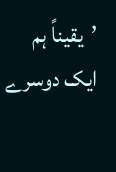’یقیناً ہم ایک دوسرے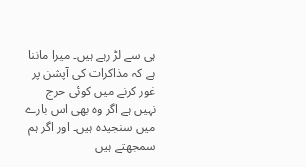ہی سے لڑ رہے ہیں۔ میرا ماننا ہے کہ مذاکرات کی آپشن پر غور کرنے میں کوئی حرج نہیں ہے اگر وہ بھی اس بارے میں سنجیدہ ہیں۔ اور اگر ہم سمجھتے ہیں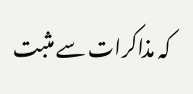کہ مذاکرات سے مثبت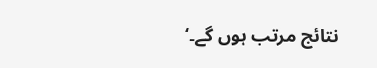نتائج مرتب ہوں گے۔‘